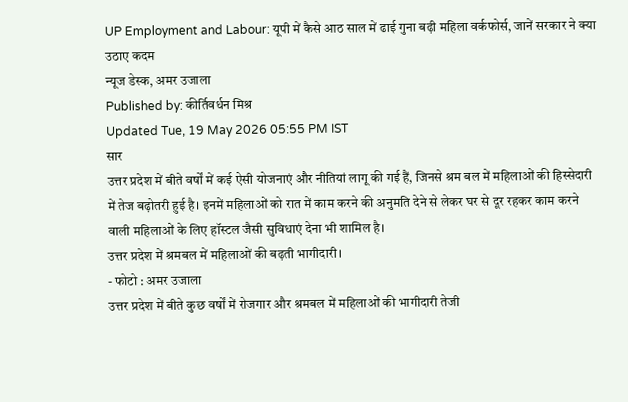UP Employment and Labour: यूपी में कैसे आठ साल में ढाई गुना बढ़ी महिला वर्कफोर्स, जानें सरकार ने क्या उठाए कदम
न्यूज डेस्क, अमर उजाला
Published by: कीर्तिवर्धन मिश्र
Updated Tue, 19 May 2026 05:55 PM IST
सार
उत्तर प्रदेश में बीते वर्षों में कई ऐसी योजनाएं और नीतियां लागू की गई हैं, जिनसे श्रम बल में महिलाओं की हिस्सेदारी में तेज बढ़ोतरी हुई है। इनमें महिलाओं को रात में काम करने की अनुमति देने से लेकर घर से दूर रहकर काम करने वाली महिलाओं के लिए हॉस्टल जैसी सुविधाएं देना भी शामिल है।
उत्तर प्रदेश में श्रमबल में महिलाओं की बढ़ती भागीदारी।
- फोटो : अमर उजाला
उत्तर प्रदेश में बीते कुछ वर्षों में रोजगार और श्रमबल में महिलाओं की भागीदारी तेजी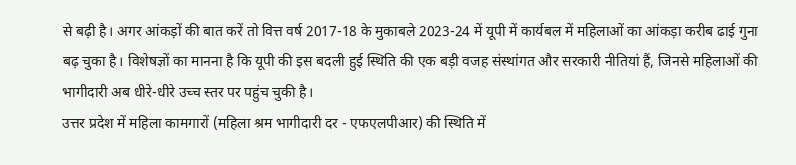से बढ़ी है। अगर आंकड़ों की बात करें तो वित्त वर्ष 2017-18 के मुकाबले 2023-24 में यूपी में कार्यबल में महिलाओं का आंकड़ा करीब ढाई गुना बढ़ चुका है। विशेषज्ञों का मानना है कि यूपी की इस बदली हुई स्थिति की एक बड़ी वजह संस्थांगत और सरकारी नीतियां हैं, जिनसे महिलाओं की भागीदारी अब धीरे-धीरे उच्च स्तर पर पहुंच चुकी है।
उत्तर प्रदेश में महिला कामगारों (महिला श्रम भागीदारी दर - एफएलपीआर) की स्थिति में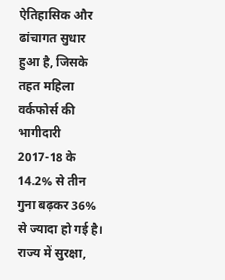ऐतिहासिक और ढांचागत सुधार हुआ है, जिसके तहत महिला वर्कफोर्स की भागीदारी 2017-18 के 14.2% से तीन गुना बढ़कर 36% से ज्यादा हो गई है। राज्य में सुरक्षा,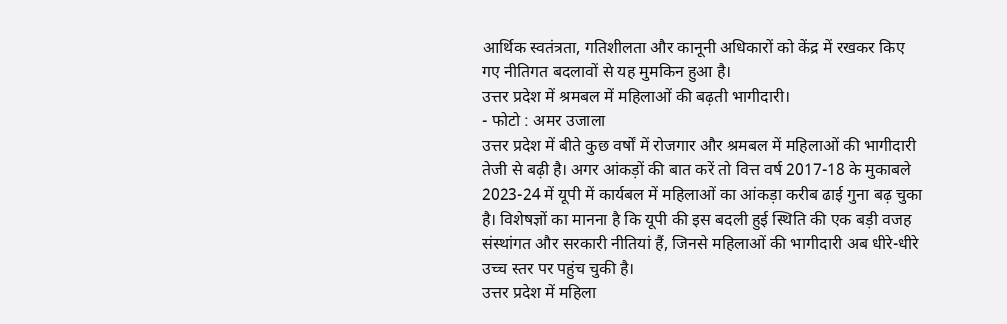आर्थिक स्वतंत्रता, गतिशीलता और कानूनी अधिकारों को केंद्र में रखकर किए गए नीतिगत बदलावों से यह मुमकिन हुआ है।
उत्तर प्रदेश में श्रमबल में महिलाओं की बढ़ती भागीदारी।
- फोटो : अमर उजाला
उत्तर प्रदेश में बीते कुछ वर्षों में रोजगार और श्रमबल में महिलाओं की भागीदारी तेजी से बढ़ी है। अगर आंकड़ों की बात करें तो वित्त वर्ष 2017-18 के मुकाबले 2023-24 में यूपी में कार्यबल में महिलाओं का आंकड़ा करीब ढाई गुना बढ़ चुका है। विशेषज्ञों का मानना है कि यूपी की इस बदली हुई स्थिति की एक बड़ी वजह संस्थांगत और सरकारी नीतियां हैं, जिनसे महिलाओं की भागीदारी अब धीरे-धीरे उच्च स्तर पर पहुंच चुकी है।
उत्तर प्रदेश में महिला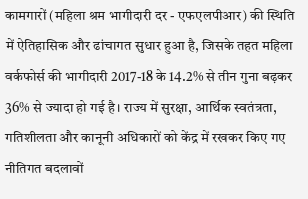कामगारों (महिला श्रम भागीदारी दर - एफएलपीआर) की स्थिति में ऐतिहासिक और ढांचागत सुधार हुआ है, जिसके तहत महिला वर्कफोर्स की भागीदारी 2017-18 के 14.2% से तीन गुना बढ़कर 36% से ज्यादा हो गई है। राज्य में सुरक्षा, आर्थिक स्वतंत्रता, गतिशीलता और कानूनी अधिकारों को केंद्र में रखकर किए गए नीतिगत बदलावों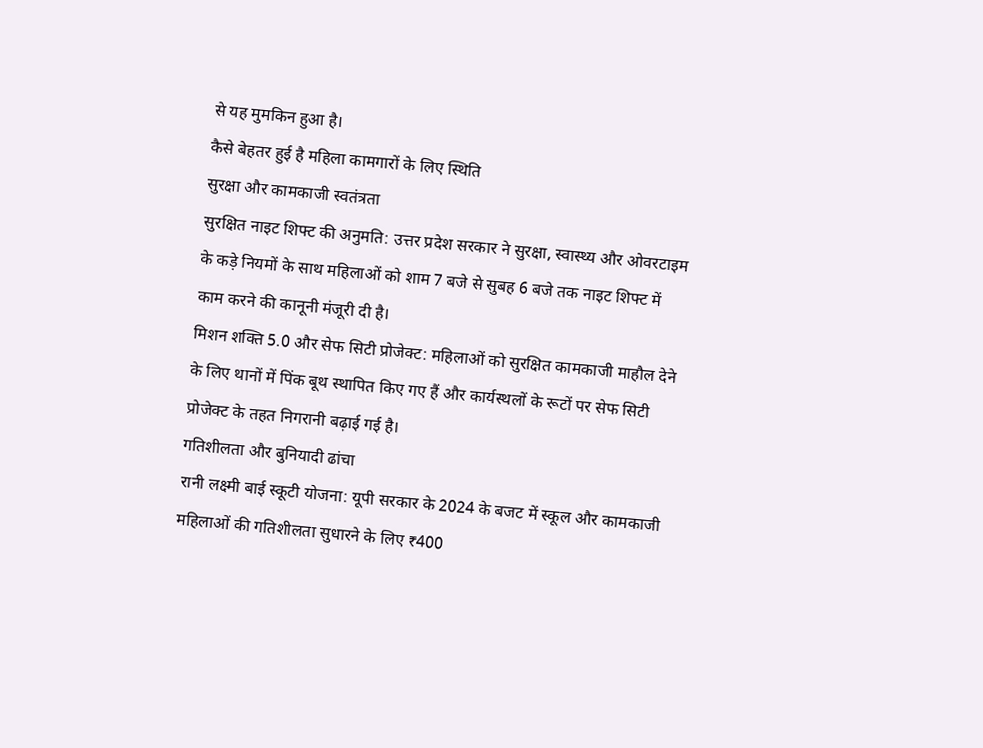से यह मुमकिन हुआ है।
कैसे बेहतर हुई है महिला कामगारों के लिए स्थिति
सुरक्षा और कामकाजी स्वतंत्रता
सुरक्षित नाइट शिफ्ट की अनुमति: उत्तर प्रदेश सरकार ने सुरक्षा, स्वास्थ्य और ओवरटाइम के कड़े नियमों के साथ महिलाओं को शाम 7 बजे से सुबह 6 बजे तक नाइट शिफ्ट में काम करने की कानूनी मंजूरी दी है।
मिशन शक्ति 5.0 और सेफ सिटी प्रोजेक्ट: महिलाओं को सुरक्षित कामकाजी माहौल देने के लिए थानों में पिंक बूथ स्थापित किए गए हैं और कार्यस्थलों के रूटों पर सेफ सिटी प्रोजेक्ट के तहत निगरानी बढ़ाई गई है।
गतिशीलता और बुनियादी ढांचा
रानी लक्ष्मी बाई स्कूटी योजना: यूपी सरकार के 2024 के बजट में स्कूल और कामकाजी महिलाओं की गतिशीलता सुधारने के लिए ₹400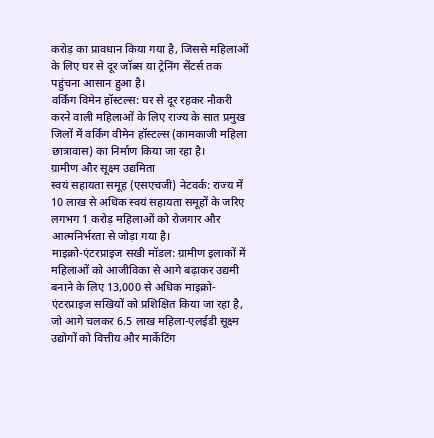करोड़ का प्रावधान किया गया है, जिससे महिलाओं के लिए घर से दूर जॉब्स या ट्रेनिंग सेंटर्स तक पहुंचना आसान हुआ है।
वर्किंग विमेन हॉस्टल्स: घर से दूर रहकर नौकरी करने वाली महिलाओं के लिए राज्य के सात प्रमुख जिलों में वर्किंग वीमेन हॉस्टल्स (कामकाजी महिला छात्रावास) का निर्माण किया जा रहा है।
ग्रामीण और सूक्ष्म उद्यमिता
स्वयं सहायता समूह (एसएचजी) नेटवर्क: राज्य में 10 लाख से अधिक स्वयं सहायता समूहों के जरिए लगभग 1 करोड़ महिलाओं को रोजगार और आत्मनिर्भरता से जोड़ा गया है।
माइक्रो-एंटरप्राइज सखी मॉडल: ग्रामीण इलाकों में महिलाओं को आजीविका से आगे बढ़ाकर उद्यमी बनाने के लिए 13,000 से अधिक माइक्रो-एंटरप्राइज सखियों को प्रशिक्षित किया जा रहा है, जो आगे चलकर 6.5 लाख महिला-एलईडी सूक्ष्म उद्योगों को वित्तीय और मार्केटिंग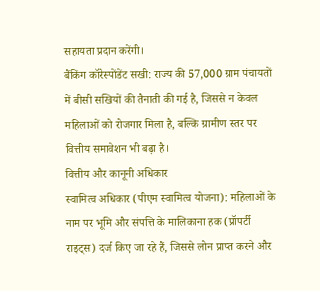सहायता प्रदान करेंगी।
बैंकिंग कॉरेस्पोंडेंट सखी: राज्य की 57,000 ग्राम पंचायतों में बीसी सखियों की तैनाती की गई है, जिससे न केवल महिलाओं को रोजगार मिला है, बल्कि ग्रामीण स्तर पर वित्तीय समावेशन भी बढ़ा है।
वित्तीय और कानूनी अधिकार
स्वामित्व अधिकार (पीएम स्वामित्व योजना): महिलाओं के नाम पर भूमि और संपत्ति के मालिकाना हक (प्रॉपर्टी राइट्स) दर्ज किए जा रहे हैं, जिससे लोन प्राप्त करने और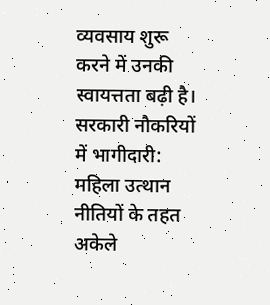व्यवसाय शुरू करने में उनकी स्वायत्तता बढ़ी है।
सरकारी नौकरियों में भागीदारी: महिला उत्थान नीतियों के तहत अकेले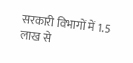सरकारी विभागों में 1.5 लाख से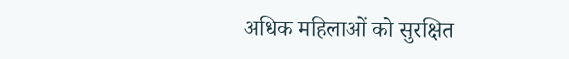अधिक महिलाओं को सुरक्षित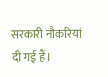सरकारी नौकरियां दी गई हैं।